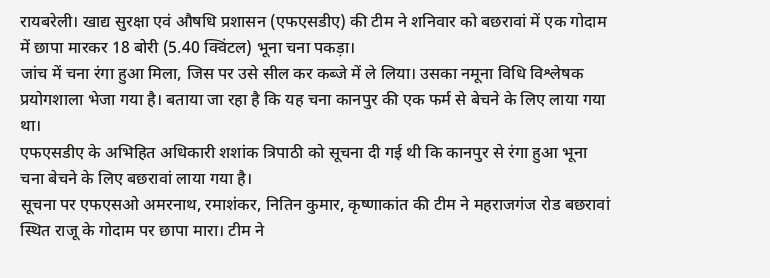रायबरेली। खाद्य सुरक्षा एवं औषधि प्रशासन (एफएसडीए) की टीम ने शनिवार को बछरावां में एक गोदाम में छापा मारकर 18 बोरी (5.40 क्विंटल) भूना चना पकड़ा।
जांच में चना रंगा हुआ मिला, जिस पर उसे सील कर कब्जे में ले लिया। उसका नमूना विधि विश्लेषक प्रयोगशाला भेजा गया है। बताया जा रहा है कि यह चना कानपुर की एक फर्म से बेचने के लिए लाया गया था।
एफएसडीए के अभिहित अधिकारी शशांक त्रिपाठी को सूचना दी गई थी कि कानपुर से रंगा हुआ भूना चना बेचने के लिए बछरावां लाया गया है।
सूचना पर एफएसओ अमरनाथ, रमाशंकर, नितिन कुमार, कृष्णाकांत की टीम ने महराजगंज रोड बछरावां स्थित राजू के गोदाम पर छापा मारा। टीम ने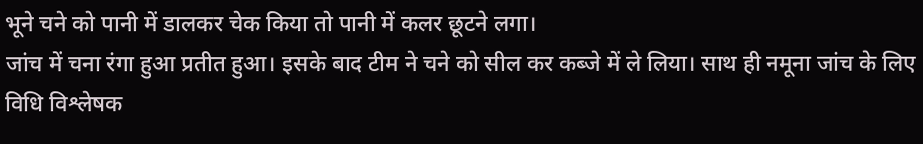भूने चने को पानी में डालकर चेक किया तो पानी में कलर छूटने लगा।
जांच में चना रंगा हुआ प्रतीत हुआ। इसके बाद टीम ने चने को सील कर कब्जे में ले लिया। साथ ही नमूना जांच के लिए विधि विश्लेषक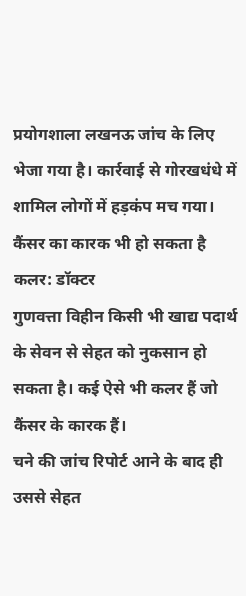प्रयोगशाला लखनऊ जांच के लिए भेजा गया है। कार्रवाई से गोरखधंधे में शामिल लोगों में हड़कंप मच गया।
कैंसर का कारक भी हो सकता है कलर: डॉक्टर
गुणवत्ता विहीन किसी भी खाद्य पदार्थ के सेवन से सेहत को नुकसान हो सकता है। कई ऐसे भी कलर हैं जो कैंसर के कारक हैं।
चने की जांच रिपोर्ट आने के बाद ही उससे सेहत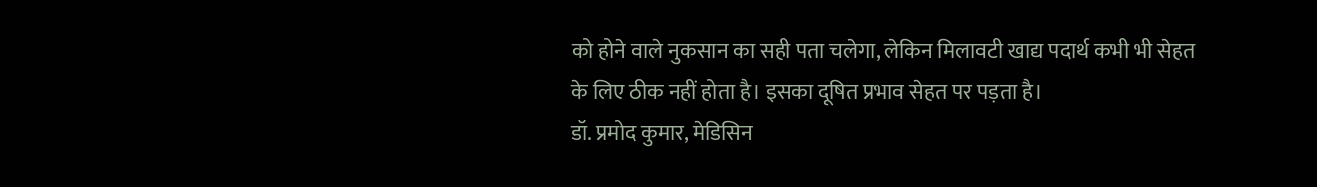को होने वाले नुकसान का सही पता चलेगा, लेकिन मिलावटी खाद्य पदार्थ कभी भी सेहत के लिए ठीक नहीं होता है। इसका दूषित प्रभाव सेहत पर पड़ता है।
डॉ. प्रमोद कुमार, मेडिसिन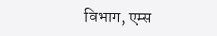विभाग, एम्स